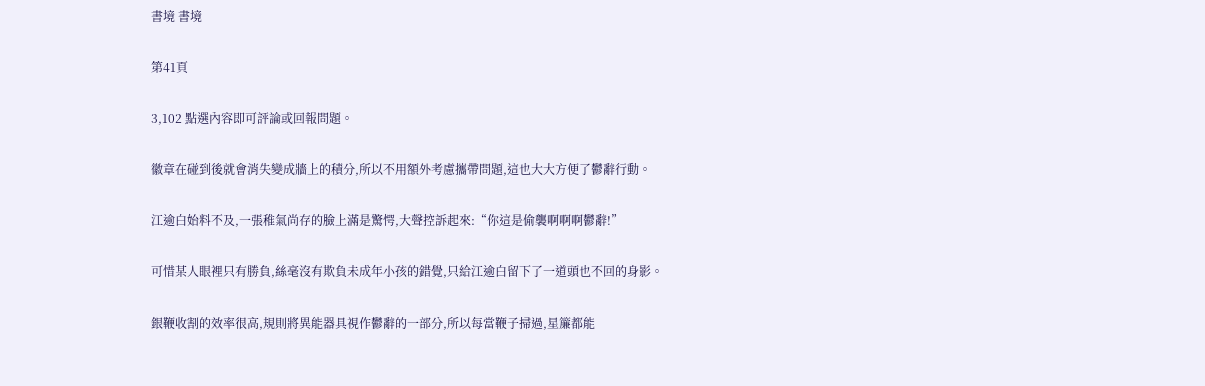書境 書境

第41頁

3,102 點選內容即可評論或回報問題。

徽章在碰到後就會消失變成牆上的積分,所以不用額外考慮攜帶問題,這也大大方便了鬱辭行動。

江逾白始料不及,一張稚氣尚存的臉上滿是驚愕,大聲控訴起來:“你這是偷襲啊啊啊鬱辭!”

可惜某人眼裡只有勝負,絲毫沒有欺負未成年小孩的錯覺,只給江逾白留下了一道頭也不回的身影。

銀鞭收割的效率很高,規則將異能器具視作鬱辭的一部分,所以每當鞭子掃過,星簾都能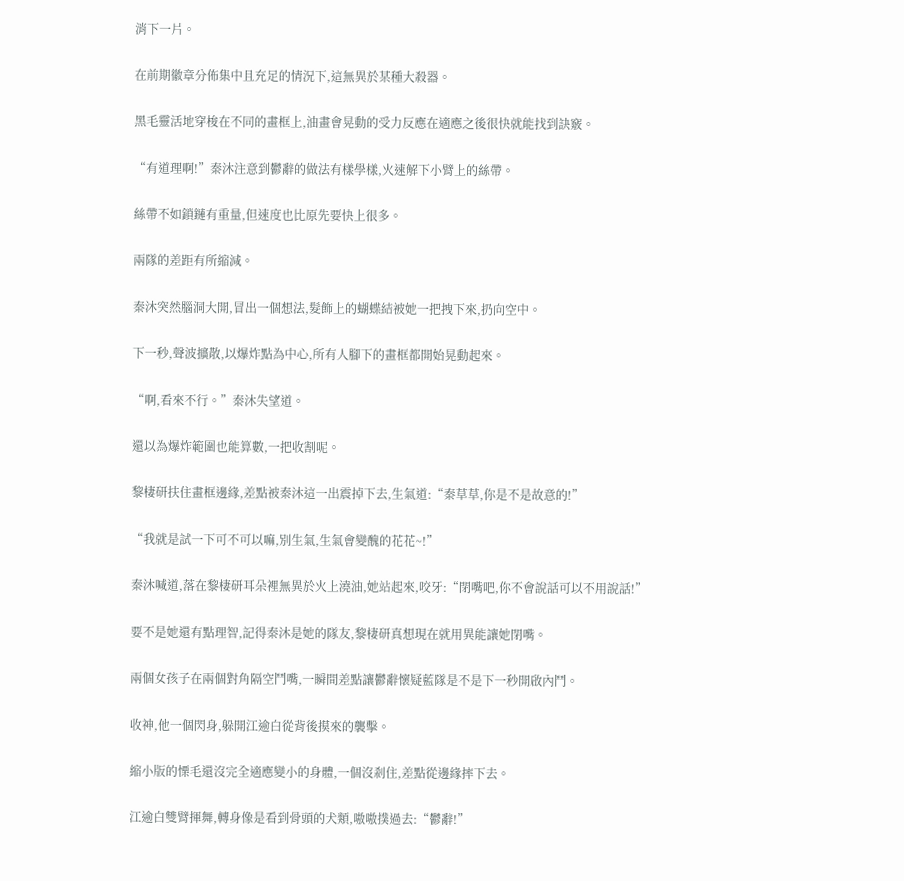消下一片。

在前期徽章分佈集中且充足的情況下,這無異於某種大殺器。

黑毛靈活地穿梭在不同的畫框上,油畫會晃動的受力反應在適應之後很快就能找到訣竅。

“有道理啊!”秦沐注意到鬱辭的做法有樣學樣,火速解下小臂上的絲帶。

絲帶不如鎖鏈有重量,但速度也比原先要快上很多。

兩隊的差距有所縮減。

秦沐突然腦洞大開,冒出一個想法,髮飾上的蝴蝶結被她一把拽下來,扔向空中。

下一秒,聲波擴散,以爆炸點為中心,所有人腳下的畫框都開始晃動起來。

“啊,看來不行。”秦沐失望道。

還以為爆炸範圍也能算數,一把收割呢。

黎棲研扶住畫框邊緣,差點被秦沐這一出震掉下去,生氣道:“秦草草,你是不是故意的!”

“我就是試一下可不可以嘛,別生氣,生氣會變醜的花花~!”

秦沐喊道,落在黎棲研耳朵裡無異於火上澆油,她站起來,咬牙:“閉嘴吧,你不會說話可以不用說話!”

要不是她還有點理智,記得秦沐是她的隊友,黎棲研真想現在就用異能讓她閉嘴。

兩個女孩子在兩個對角隔空鬥嘴,一瞬間差點讓鬱辭懷疑藍隊是不是下一秒開啟內鬥。

收神,他一個閃身,躲開江逾白從背後摸來的襲擊。

縮小版的慄毛還沒完全適應變小的身體,一個沒剎住,差點從邊緣摔下去。

江逾白雙臂揮舞,轉身像是看到骨頭的犬類,嗷嗷撲過去:“鬱辭!”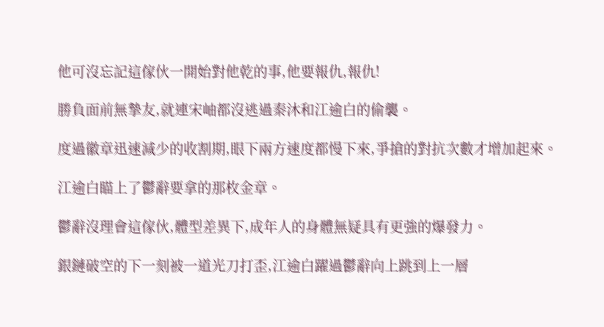他可沒忘記這傢伙一開始對他乾的事,他要報仇,報仇!

勝負面前無摯友,就連宋岫都沒逃過秦沐和江逾白的偷襲。

度過徽章迅速減少的收割期,眼下兩方速度都慢下來,爭搶的對抗次數才增加起來。

江逾白瞄上了鬱辭要拿的那枚金章。

鬱辭沒理會這傢伙,體型差異下,成年人的身體無疑具有更強的爆發力。

銀鏈破空的下一刻被一道光刀打歪,江逾白躍過鬱辭向上跳到上一層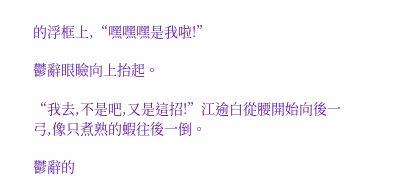的浮框上,“嘿嘿嘿是我啦!”

鬱辭眼瞼向上抬起。

“我去,不是吧,又是這招!”江逾白從腰開始向後一弓,像只煮熟的蝦往後一倒。

鬱辭的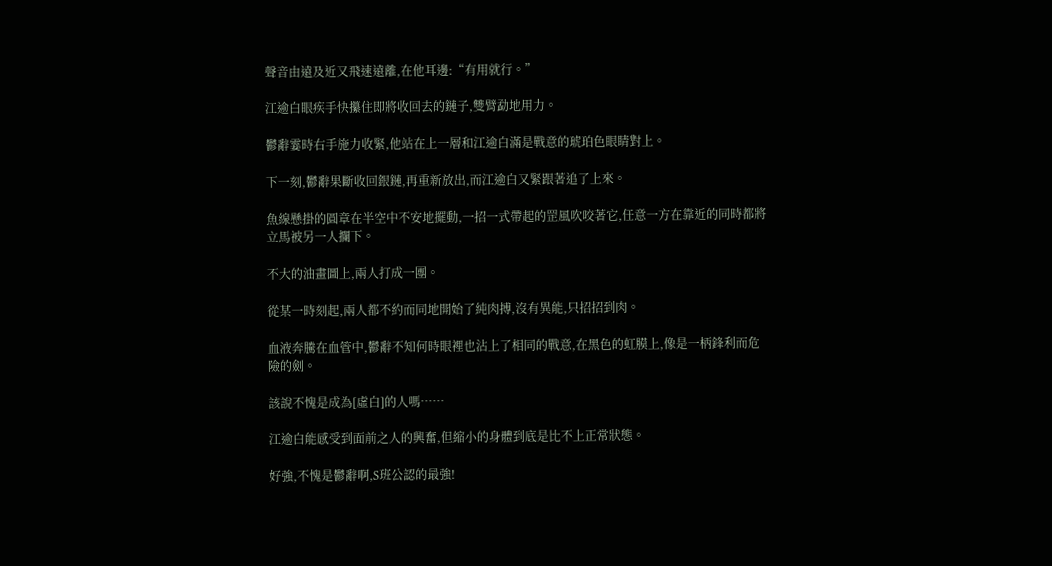聲音由遠及近又飛速遠離,在他耳邊:“有用就行。”

江逾白眼疾手快攥住即將收回去的鏈子,雙臂勐地用力。

鬱辭霎時右手施力收緊,他站在上一層和江逾白滿是戰意的琥珀色眼睛對上。

下一刻,鬱辭果斷收回銀鏈,再重新放出,而江逾白又緊跟著追了上來。

魚線懸掛的圓章在半空中不安地擺動,一招一式帶起的罡風吹咬著它,任意一方在靠近的同時都將立馬被另一人攔下。

不大的油畫圖上,兩人打成一團。

從某一時刻起,兩人都不約而同地開始了純肉搏,沒有異能,只招招到肉。

血液奔騰在血管中,鬱辭不知何時眼裡也沾上了相同的戰意,在黑色的虹膜上,像是一柄鋒利而危險的劍。

該說不愧是成為[虛白]的人嗎……

江逾白能感受到面前之人的興奮,但縮小的身體到底是比不上正常狀態。

好強,不愧是鬱辭啊,S班公認的最強!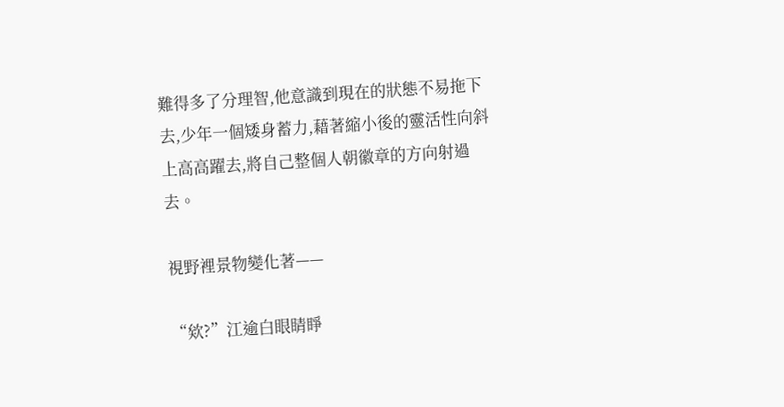難得多了分理智,他意識到現在的狀態不易拖下去,少年一個矮身蓄力,藉著縮小後的靈活性向斜上高高躍去,將自己整個人朝徽章的方向射過去。

視野裡景物變化著——

“欸?”江逾白眼睛睜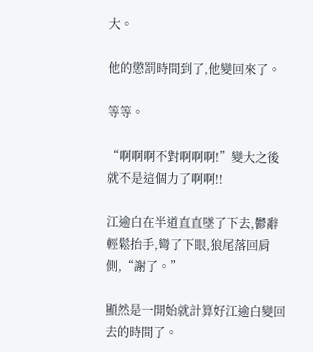大。

他的懲罰時間到了,他變回來了。

等等。

“啊啊啊不對啊啊啊!”變大之後就不是這個力了啊啊!!

江逾白在半道直直墜了下去,鬱辭輕鬆抬手,彎了下眼,狼尾落回肩側,“謝了。”

顯然是一開始就計算好江逾白變回去的時間了。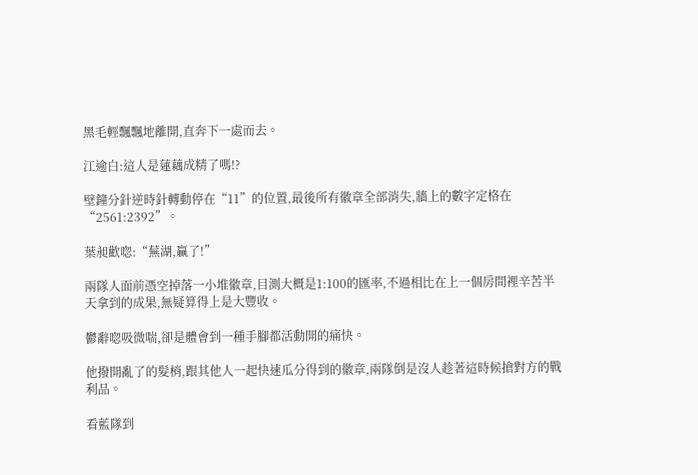黑毛輕飄飄地離開,直奔下一處而去。

江逾白:這人是蓮藕成精了嗎!?

壁鐘分針逆時針轉動停在“11”的位置,最後所有徽章全部消失,牆上的數字定格在“2561:2392”。

葉昶歡唿:“蕪湖,贏了!”

兩隊人面前憑空掉落一小堆徽章,目測大概是1:100的匯率,不過相比在上一個房間裡辛苦半天拿到的成果,無疑算得上是大豐收。

鬱辭唿吸微喘,卻是體會到一種手腳都活動開的痛快。

他撥開亂了的髮梢,跟其他人一起快速瓜分得到的徽章,兩隊倒是沒人趁著這時候搶對方的戰利品。

看藍隊到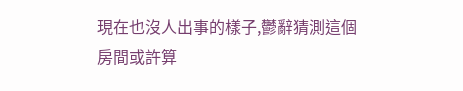現在也沒人出事的樣子,鬱辭猜測這個房間或許算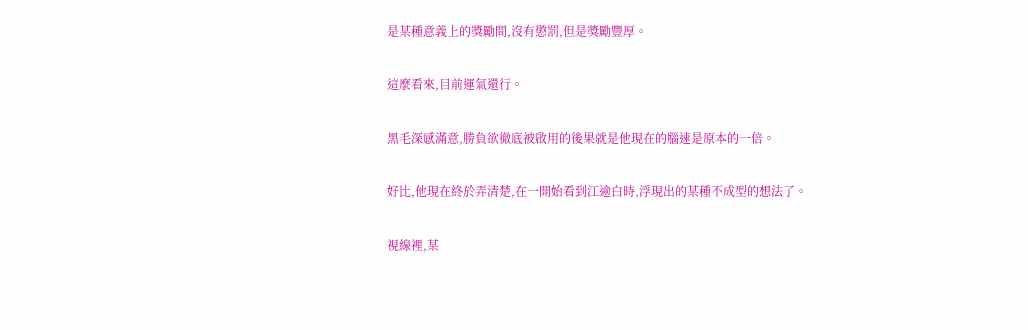是某種意義上的獎勵間,沒有懲罰,但是獎勵豐厚。

這麼看來,目前運氣還行。

黑毛深感滿意,勝負欲徹底被啟用的後果就是他現在的腦速是原本的一倍。

好比,他現在終於弄清楚,在一開始看到江逾白時,浮現出的某種不成型的想法了。

視線裡,某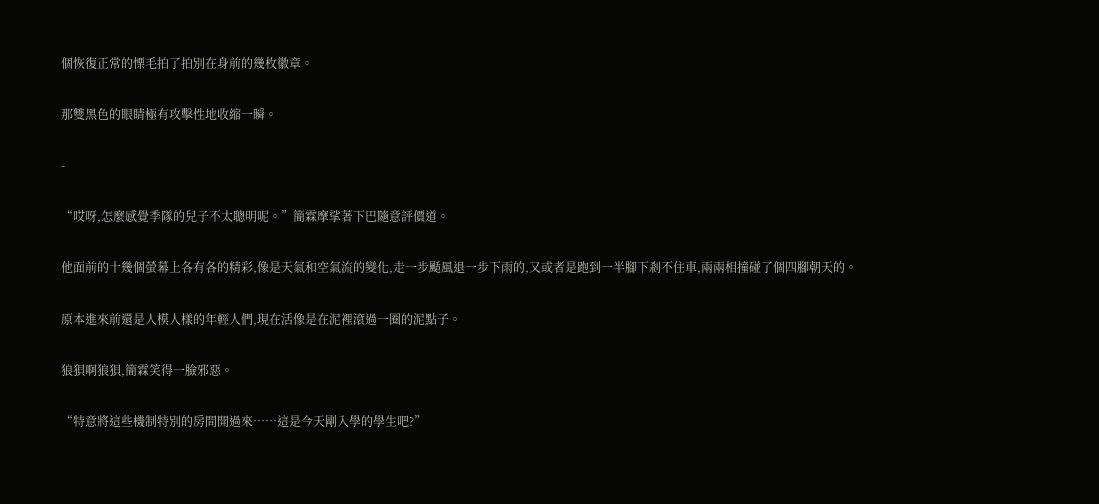個恢復正常的慄毛拍了拍別在身前的幾枚徽章。

那雙黑色的眼睛極有攻擊性地收縮一瞬。

-

“哎呀,怎麼感覺季隊的兒子不太聰明呢。”簡霖摩挲著下巴隨意評價道。

他面前的十幾個螢幕上各有各的精彩,像是天氣和空氣流的變化,走一步颳風退一步下雨的,又或者是跑到一半腳下剎不住車,兩兩相撞碰了個四腳朝天的。

原本進來前還是人模人樣的年輕人們,現在活像是在泥裡滾過一圈的泥點子。

狼狽啊狼狽,簡霖笑得一臉邪惡。

“特意將這些機制特別的房間開過來……這是今天剛入學的學生吧?”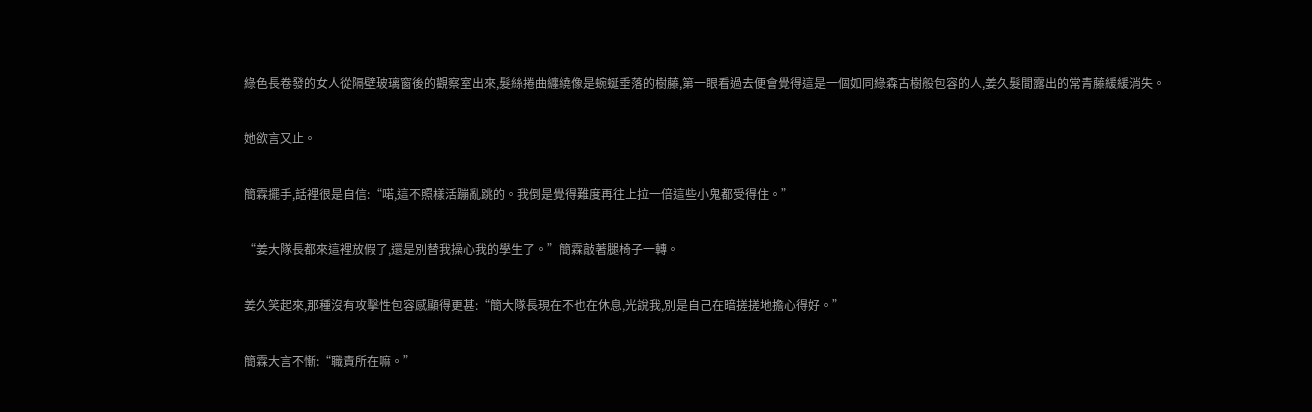綠色長卷發的女人從隔壁玻璃窗後的觀察室出來,髮絲捲曲纏繞像是蜿蜒垂落的樹藤,第一眼看過去便會覺得這是一個如同綠森古樹般包容的人,姜久髮間露出的常青藤緩緩消失。

她欲言又止。

簡霖擺手,話裡很是自信:“喏,這不照樣活蹦亂跳的。我倒是覺得難度再往上拉一倍這些小鬼都受得住。”

“姜大隊長都來這裡放假了,還是別替我操心我的學生了。”簡霖敲著腿椅子一轉。

姜久笑起來,那種沒有攻擊性包容感顯得更甚:“簡大隊長現在不也在休息,光說我,別是自己在暗搓搓地擔心得好。”

簡霖大言不慚:“職責所在嘛。”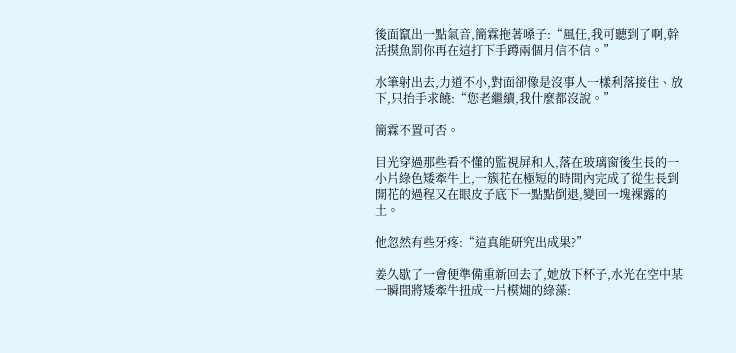後面竄出一點氣音,簡霖拖著嗓子:“風任,我可聽到了啊,幹活摸魚罰你再在這打下手蹲兩個月信不信。”

水筆射出去,力道不小,對面卻像是沒事人一樣利落接住、放下,只抬手求饒:“您老繼續,我什麼都沒說。”

簡霖不置可否。

目光穿過那些看不懂的監視屏和人,落在玻璃窗後生長的一小片綠色矮牽牛上,一簇花在極短的時間內完成了從生長到開花的過程又在眼皮子底下一點點倒退,變回一塊裸露的土。

他忽然有些牙疼:“這真能研究出成果?”

姜久歇了一會便準備重新回去了,她放下杯子,水光在空中某一瞬間將矮牽牛扭成一片模煳的綠藻: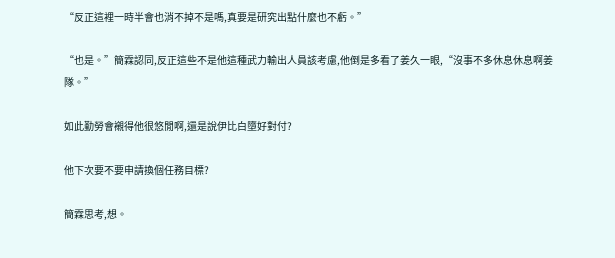“反正這裡一時半會也消不掉不是嗎,真要是研究出點什麼也不虧。”

“也是。”簡霖認同,反正這些不是他這種武力輸出人員該考慮,他倒是多看了姜久一眼,“沒事不多休息休息啊姜隊。”

如此勤勞會襯得他很悠閒啊,還是說伊比白墮好對付?

他下次要不要申請換個任務目標?

簡霖思考,想。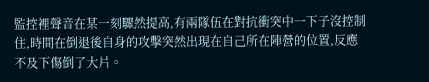監控裡聲音在某一刻驟然提高,有兩隊伍在對抗衝突中一下子沒控制住,時間在倒退後自身的攻擊突然出現在自己所在陣營的位置,反應不及下傷倒了大片。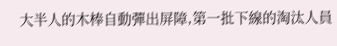大半人的木棒自動彈出屏障,第一批下線的淘汰人員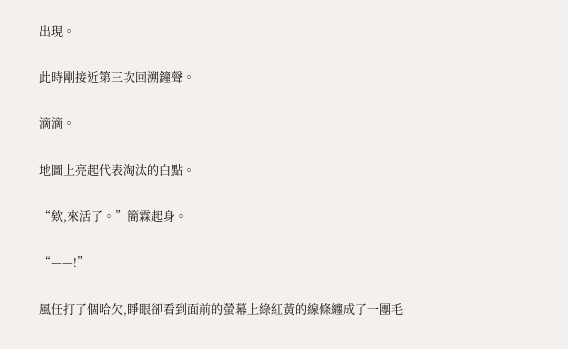出現。

此時剛接近第三次回溯鐘聲。

滴滴。

地圖上亮起代表淘汰的白點。

“欸,來活了。”簡霖起身。

“——!”

風任打了個哈欠,睜眼卻看到面前的螢幕上綠紅黃的線條纏成了一團毛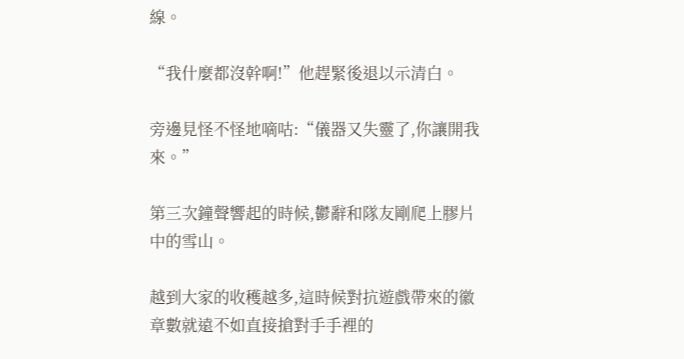線。

“我什麼都沒幹啊!”他趕緊後退以示清白。

旁邊見怪不怪地嘀咕:“儀器又失靈了,你讓開我來。”

第三次鐘聲響起的時候,鬱辭和隊友剛爬上膠片中的雪山。

越到大家的收穫越多,這時候對抗遊戲帶來的徽章數就遠不如直接搶對手手裡的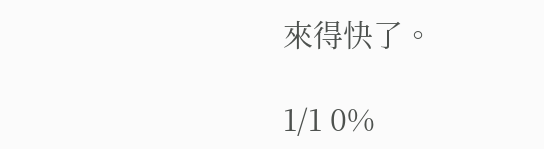來得快了。

1/1 0%